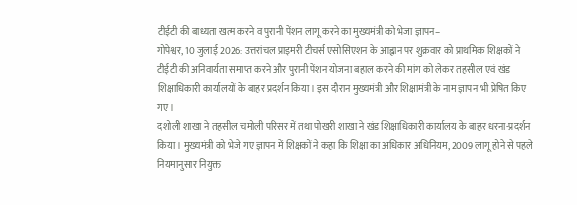टीईटी की बाध्यता खत्म करने व पुरानी पेंशन लागू करने का मुख्यमंत्री को भेजा ज्ञापन–
गोपेश्वर, 10 जुलाई 2026: उत्तरांचल प्राइमरी टीचर्स एसोसिएशन के आह्वान पर शुक्रवार को प्राथमिक शिक्षकों ने टीईटी की अनिवार्यता समाप्त करने और पुरानी पेंशन योजना बहाल करने की मांग को लेकर तहसील एवं खंड शिक्षाधिकारी कार्यालयों के बाहर प्रदर्शन किया। इस दौरान मुख्यमंत्री और शिक्षामंत्री के नाम ज्ञापन भी प्रेषित किए गए।
दशोली शाखा ने तहसील चमोली परिसर में तथा पोखरी शाखा ने खंड शिक्षाधिकारी कार्यालय के बाहर धरना-प्रदर्शन किया। मुख्यमंत्री को भेजे गए ज्ञापन में शिक्षकों ने कहा कि शिक्षा का अधिकार अधिनियम, 2009 लागू होने से पहले नियमानुसार नियुक्त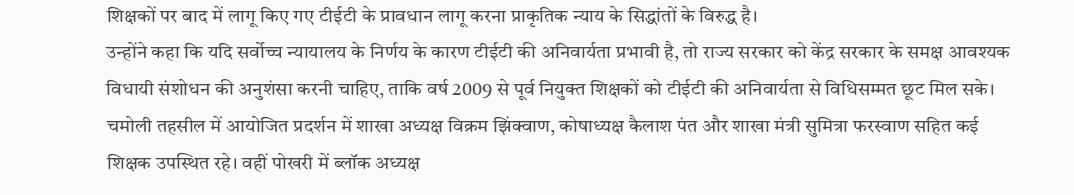शिक्षकों पर बाद में लागू किए गए टीईटी के प्रावधान लागू करना प्राकृतिक न्याय के सिद्धांतों के विरुद्ध है।
उन्होंने कहा कि यदि सर्वोच्च न्यायालय के निर्णय के कारण टीईटी की अनिवार्यता प्रभावी है, तो राज्य सरकार को केंद्र सरकार के समक्ष आवश्यक विधायी संशोधन की अनुशंसा करनी चाहिए, ताकि वर्ष 2009 से पूर्व नियुक्त शिक्षकों को टीईटी की अनिवार्यता से विधिसम्मत छूट मिल सके।
चमोली तहसील में आयोजित प्रदर्शन में शाखा अध्यक्ष विक्रम झिंक्वाण, कोषाध्यक्ष कैलाश पंत और शाखा मंत्री सुमित्रा फरस्वाण सहित कई शिक्षक उपस्थित रहे। वहीं पोखरी में ब्लॉक अध्यक्ष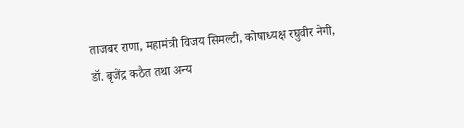ताजबर राणा, महामंत्री विजय सिमल्टी, कोषाध्यक्ष रघुवीर नेगी, डॉ. बृजेंद्र कठैत तथा अन्य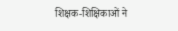शिक्षक-शिक्षिकाओं ने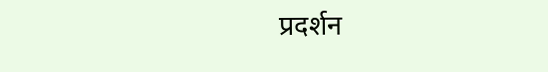प्रदर्शन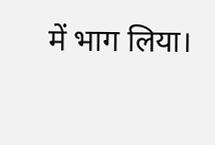में भाग लिया।